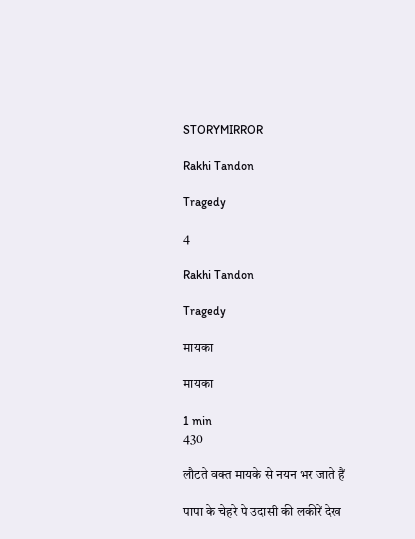STORYMIRROR

Rakhi Tandon

Tragedy

4

Rakhi Tandon

Tragedy

मायका

मायका

1 min
430

लौटते वक्त मायके से नयन भर जाते हैं

पापा के चेहरे पे उदासी की लकीरें देख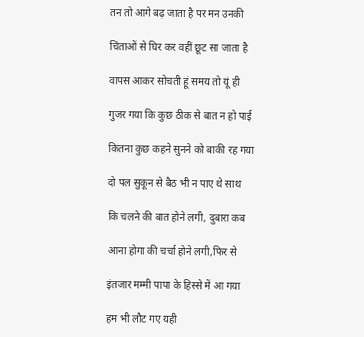तन तो आगे बढ़ जाता है पर मन उनकी

चिंताओं से घिर कर वहीं छूट सा जाता है

वापस आकर सोचती हूं समय तो यूं ही

गुजर गया कि कुछ ठीक से बात न हो पाई

कितना कुछ कहने सुनने को बाकी रह गया

दो पल सुकून से बैठ भी न पाए थे साथ

कि चलने की बात होने लगी, दुबारा कब

आना होगा की चर्चा होने लगी,फिर से

इंतजार मम्मी पापा के हिस्से में आ गया

हम भी लौट गए यही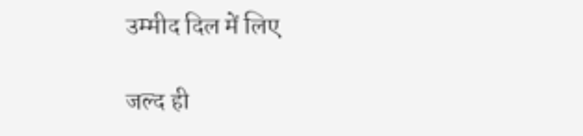उम्मीद दिल में लिए

जल्द ही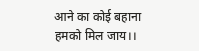आने का कोई बहाना हमको मिल जाय।।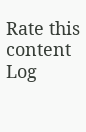Rate this content
Log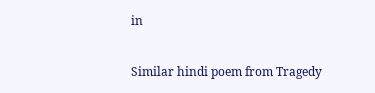in

Similar hindi poem from Tragedy